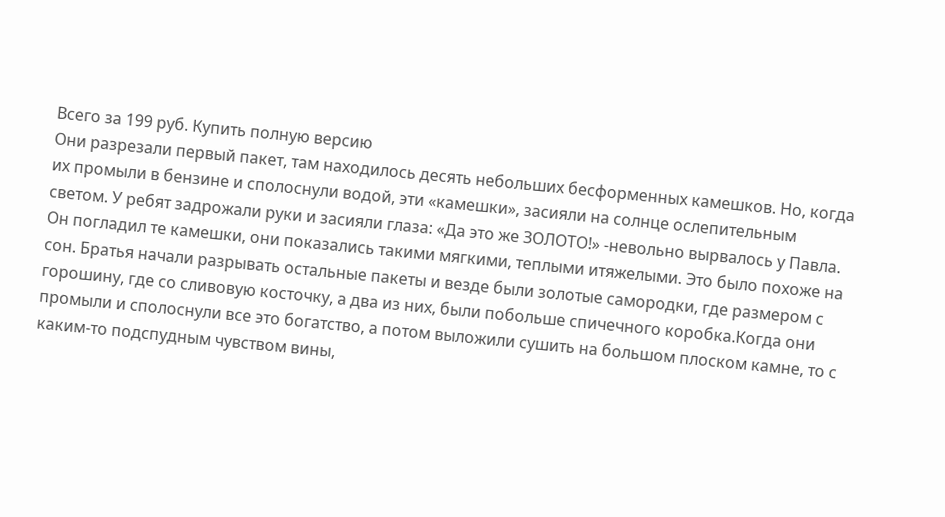Всего за 199 руб. Купить полную версию
Они разрезали первый пакет, там находилось десять небольших бесформенных камешков. Но, когда их промыли в бензине и сполоснули водой, эти «камешки», засияли на солнце ослепительным светом. У ребят задрожали руки и засияли глаза: «Да это же ЗОЛОТО!» -невольно вырвалось у Павла. Он погладил те камешки, они показались такими мягкими, теплыми итяжелыми. Это было похоже на сон. Братья начали разрывать остальные пакеты и везде были золотые самородки, где размером с горошину, где со сливовую косточку, а два из них, были побольше спичечного коробка.Когда они промыли и сполоснули все это богатство, а потом выложили сушить на большом плоском камне, то с каким-то подспудным чувством вины,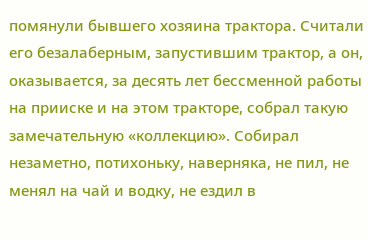помянули бывшего хозяина трактора. Считали его безалаберным, запустившим трактор, а он, оказывается, за десять лет бессменной работы на прииске и на этом тракторе, собрал такую замечательную «коллекцию». Собирал незаметно, потихоньку, наверняка, не пил, не менял на чай и водку, не ездил в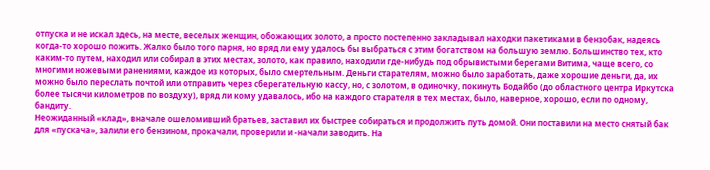отпуска и не искал здесь, на месте, веселых женщин, обожающих золото, а просто постепенно закладывал находки пакетиками в бензобак, надеясь когда-то хорошо пожить. Жалко было того парня, но вряд ли ему удалось бы выбраться с этим богатством на большую землю. Большинство тех, кто каким-то путем, находил или собирал в этих местах, золото, как правило, находили где-нибудь под обрывистыми берегами Витима, чаще всего, со многими ножевыми ранениями, каждое из которых, было смертельным. Деньги старателям, можно было заработать, даже хорошие деньги, да, их можно было переслать почтой или отправить через сберегательную кассу, но, с золотом, в одиночку, покинуть Бодайбо (до областного центра Иркутска более тысячи километров по воздуху), вряд ли кому удавалось, ибо на каждого старателя в тех местах, было, наверное, хорошо, если по одному, бандиту.
Неожиданный «клад», вначале ошеломивший братьев, заставил их быстрее собираться и продолжить путь домой. Они поставили на место снятый бак для «пускача», залили его бензином, прокачали, проверили и -начали заводить. На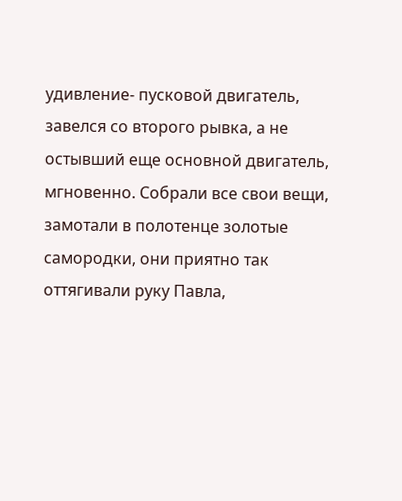удивление- пусковой двигатель, завелся со второго рывка, а не остывший еще основной двигатель, мгновенно. Собрали все свои вещи, замотали в полотенце золотые самородки, они приятно так оттягивали руку Павла,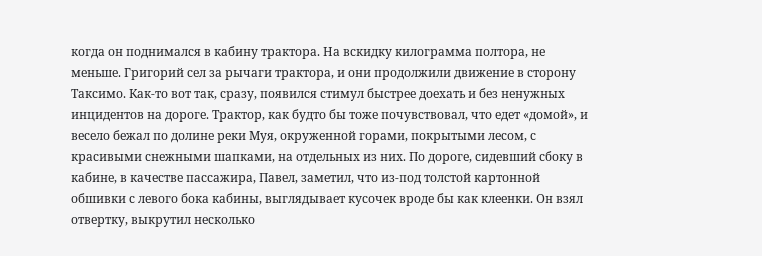когда он поднимался в кабину трактора. На вскидку килограмма полтора, не меньше. Григорий сел за рычаги трактора, и они продолжили движение в сторону Таксимо. Как-то вот так, сразу, появился стимул быстрее доехать и без ненужных инцидентов на дороге. Трактор, как будто бы тоже почувствовал, что едет «домой», и весело бежал по долине реки Муя, окруженной горами, покрытыми лесом, с красивыми снежными шапками, на отдельных из них. По дороге, сидевший сбоку в кабине, в качестве пассажира, Павел, заметил, что из-под толстой картонной обшивки с левого бока кабины, выглядывает кусочек вроде бы как клеенки. Он взял отвертку, выкрутил несколько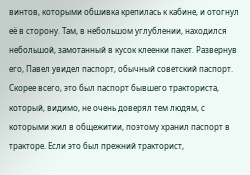винтов, которыми обшивка крепилась к кабине, и отогнул её в сторону. Там, в небольшом углублении, находился небольшой, замотанный в кусок клеенки пакет. Развернув его, Павел увидел паспорт, обычный советский паспорт. Скорее всего, это был паспорт бывшего тракториста, который, видимо, не очень доверял тем людям, с которыми жил в общежитии, поэтому хранил паспорт в тракторе. Если это был прежний тракторист,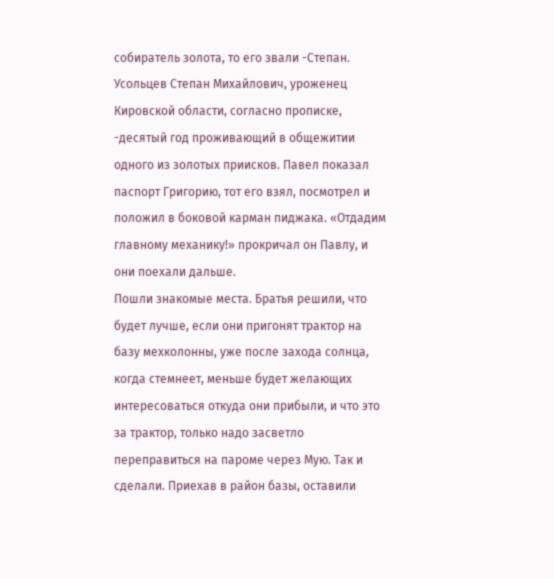собиратель золота, то его звали -Степан. Усольцев Степан Михайлович, уроженец Кировской области, согласно прописке, -десятый год проживающий в общежитии одного из золотых приисков. Павел показал паспорт Григорию, тот его взял, посмотрел и положил в боковой карман пиджака. «Отдадим главному механику!» прокричал он Павлу, и они поехали дальше.
Пошли знакомые места. Братья решили, что будет лучше, если они пригонят трактор на базу мехколонны, уже после захода солнца, когда стемнеет, меньше будет желающих интересоваться откуда они прибыли, и что это за трактор, только надо засветло переправиться на пароме через Мую. Так и сделали. Приехав в район базы, оставили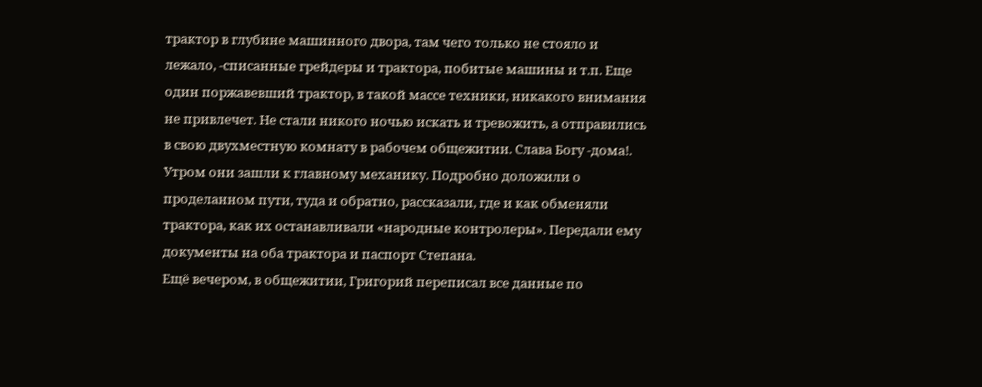трактор в глубине машинного двора, там чего только не стояло и лежало, -списанные грейдеры и трактора, побитые машины и т.п. Еще один поржавевший трактор, в такой массе техники, никакого внимания не привлечет. Не стали никого ночью искать и тревожить, а отправились в свою двухместную комнату в рабочем общежитии. Слава Богу -дома!.
Утром они зашли к главному механику. Подробно доложили о проделанном пути, туда и обратно, рассказали, где и как обменяли трактора, как их останавливали «народные контролеры». Передали ему документы на оба трактора и паспорт Степана.
Ещё вечером, в общежитии, Григорий переписал все данные по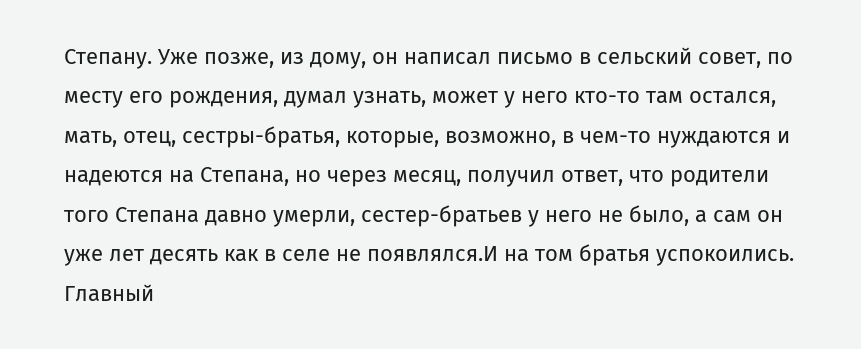Степану. Уже позже, из дому, он написал письмо в сельский совет, по месту его рождения, думал узнать, может у него кто-то там остался, мать, отец, сестры-братья, которые, возможно, в чем-то нуждаются и надеются на Степана, но через месяц, получил ответ, что родители того Степана давно умерли, сестер-братьев у него не было, а сам он уже лет десять как в селе не появлялся.И на том братья успокоились.
Главный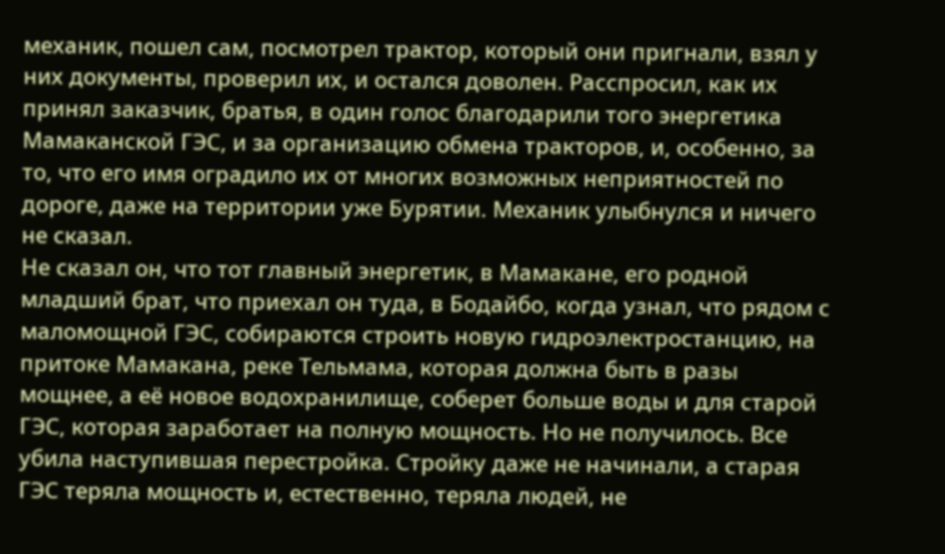механик, пошел сам, посмотрел трактор, который они пригнали, взял у них документы, проверил их, и остался доволен. Расспросил, как их принял заказчик, братья, в один голос благодарили того энергетика Мамаканской ГЭС, и за организацию обмена тракторов, и, особенно, за то, что его имя оградило их от многих возможных неприятностей по дороге, даже на территории уже Бурятии. Механик улыбнулся и ничего не сказал.
Не сказал он, что тот главный энергетик, в Мамакане, его родной младший брат, что приехал он туда, в Бодайбо, когда узнал, что рядом с маломощной ГЭС, собираются строить новую гидроэлектростанцию, на притоке Мамакана, реке Тельмама, которая должна быть в разы мощнее, а её новое водохранилище, соберет больше воды и для старой ГЭС, которая заработает на полную мощность. Но не получилось. Все убила наступившая перестройка. Стройку даже не начинали, а старая ГЭС теряла мощность и, естественно, теряла людей, не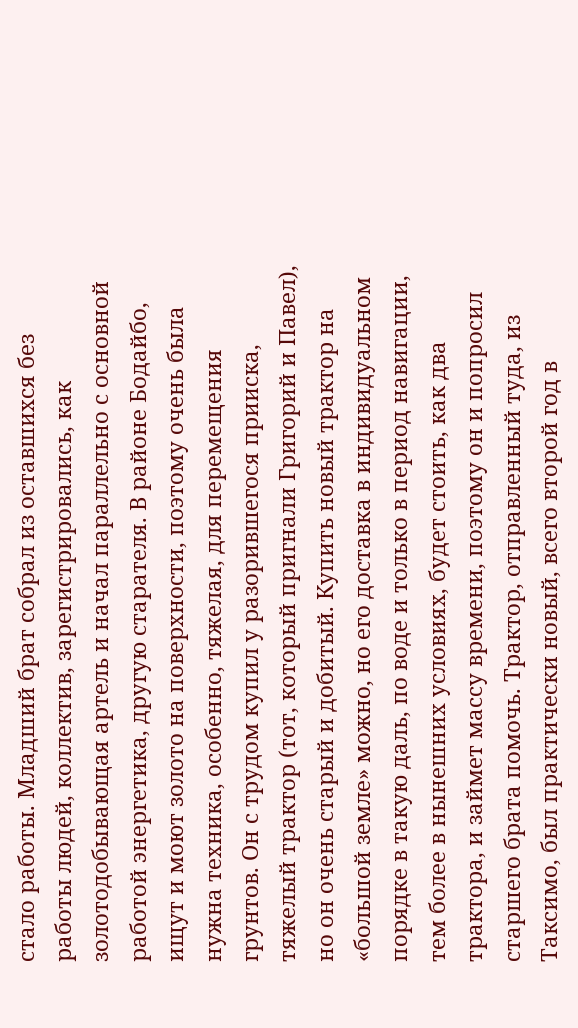стало работы. Младший брат собрал из оставшихся без работы людей, коллектив, зарегистрировались, как золотодобывающая артель и начал параллельно с основной работой энергетика, другую старателя. В районе Бодайбо, ищут и моют золото на поверхности, поэтому очень была нужна техника, особенно, тяжелая, для перемещения грунтов. Он с трудом купил у разорившегося прииска, тяжелый трактор (тот, который пригнали Григорий и Павел), но он очень старый и добитый. Купить новый трактор на «большой земле» можно, но его доставка в индивидуальном порядке в такую даль, по воде и только в период навигации, тем более в нынешних условиях, будет стоить, как два трактора, и займет массу времени, поэтому он и попросил старшего брата помочь. Трактор, отправленный туда, из Таксимо, был практически новый, всего второй год в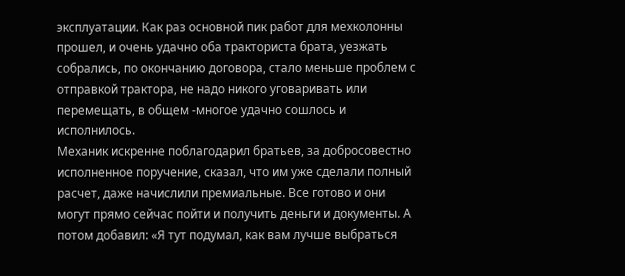эксплуатации. Как раз основной пик работ для мехколонны прошел, и очень удачно оба тракториста брата, уезжать собрались, по окончанию договора, стало меньше проблем с отправкой трактора, не надо никого уговаривать или перемещать, в общем -многое удачно сошлось и исполнилось.
Механик искренне поблагодарил братьев, за добросовестно исполненное поручение, сказал, что им уже сделали полный расчет, даже начислили премиальные. Все готово и они могут прямо сейчас пойти и получить деньги и документы. А потом добавил: «Я тут подумал, как вам лучше выбраться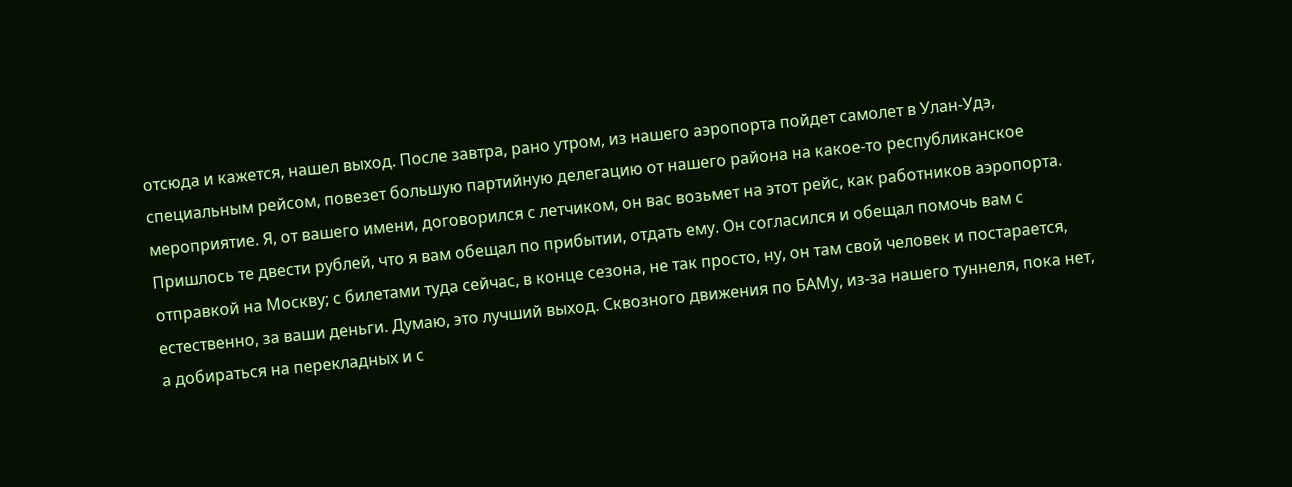отсюда и кажется, нашел выход. После завтра, рано утром, из нашего аэропорта пойдет самолет в Улан-Удэ, специальным рейсом, повезет большую партийную делегацию от нашего района на какое-то республиканское мероприятие. Я, от вашего имени, договорился с летчиком, он вас возьмет на этот рейс, как работников аэропорта. Пришлось те двести рублей, что я вам обещал по прибытии, отдать ему. Он согласился и обещал помочь вам с отправкой на Москву; с билетами туда сейчас, в конце сезона, не так просто, ну, он там свой человек и постарается, естественно, за ваши деньги. Думаю, это лучший выход. Сквозного движения по БАМу, из-за нашего туннеля, пока нет, а добираться на перекладных и с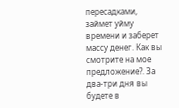пересадками, займет уйму времени и заберет массу денег. Как вы смотрите на мое предложение?. За два-три дня вы будете в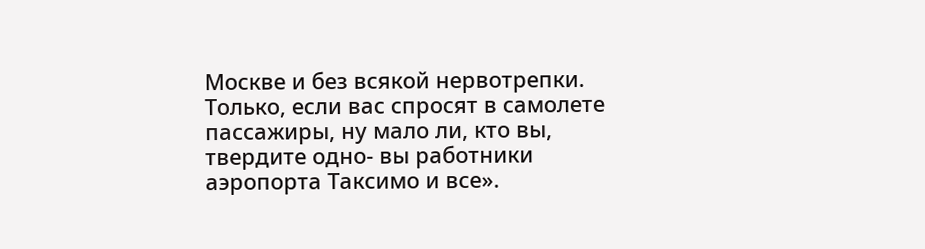Москве и без всякой нервотрепки. Только, если вас спросят в самолете пассажиры, ну мало ли, кто вы, твердите одно- вы работники аэропорта Таксимо и все».